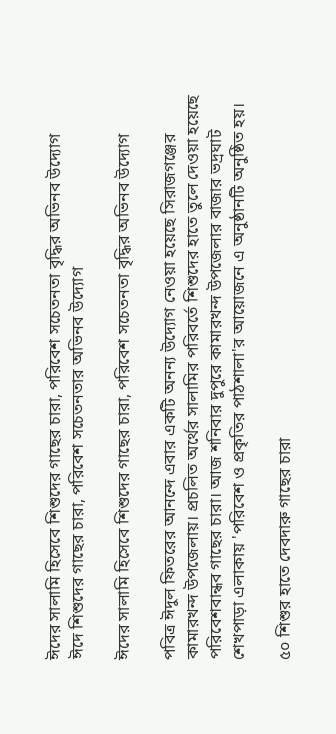ঈদের সালামি হিসেবে শিশুদের গাছের চারা, পরিবেশ সচেতনতা বৃদ্ধির অভিনব উদ্যোগ
ঈদে শিশুদের গাছের চারা, পরিবেশ সচেতনতার অভিনব উদ্যোগ

ঈদের সালামি হিসেবে শিশুদের গাছের চারা, পরিবেশ সচেতনতা বৃদ্ধির অভিনব উদ্যোগ

পবিত্র ঈদুল ফিতরের আনন্দে এবার একটি অনন্য উদ্যোগ নেওয়া হয়েছে সিরাজগঞ্জের কামারখন্দ উপজেলায়। প্রচলিত অর্থের সালামির পরিবর্তে শিশুদের হাতে তুলে দেওয়া হয়েছে পরিবেশবান্ধব গাছের চারা। আজ শনিবার দুপুরে কামারখন্দ উপজেলার বাজার ভদ্রঘাট শেখপাড়া এলাকায় 'পরিবেশ ও প্রকৃতির পাঠশালা'র আয়োজনে এ অনুষ্ঠানটি অনুষ্ঠিত হয়।

৫০ শিশুর হাতে দেবদারু গাছের চারা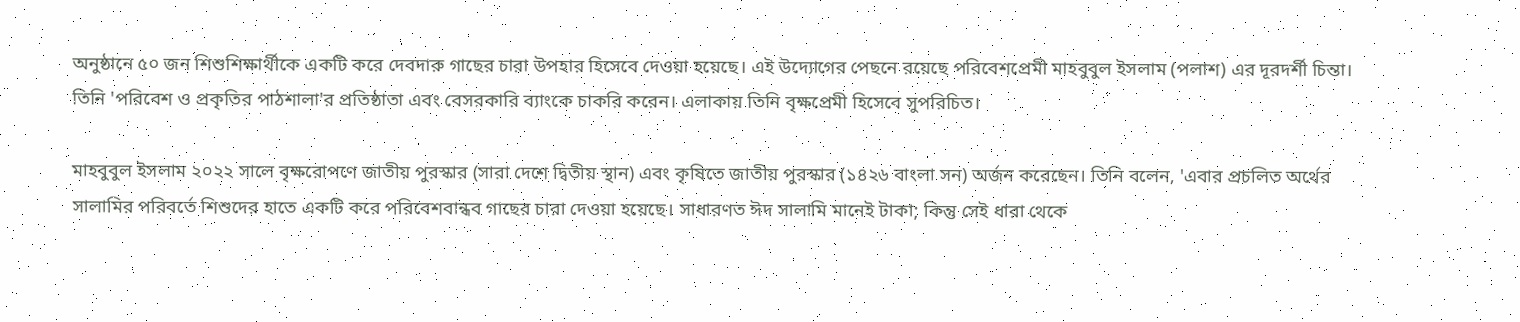অনুষ্ঠানে ৫০ জন শিশুশিক্ষার্থীকে একটি করে দেবদারু গাছের চারা উপহার হিসেবে দেওয়া হয়েছে। এই উদ্যোগের পেছনে রয়েছে পরিবেশপ্রেমী মাহবুবুল ইসলাম (পলাশ) এর দূরদর্শী চিন্তা। তিনি 'পরিবেশ ও প্রকৃতির পাঠশালা'র প্রতিষ্ঠাতা এবং বেসরকারি ব্যাংকে চাকরি করেন। এলাকায় তিনি বৃক্ষপ্রেমী হিসেবে সুপরিচিত।

মাহবুবুল ইসলাম ২০২২ সালে বৃক্ষরোপণে জাতীয় পুরস্কার (সারা দেশে দ্বিতীয় স্থান) এবং কৃষিতে জাতীয় পুরস্কার (১৪২৬ বাংলা সন) অর্জন করেছেন। তিনি বলেন, 'এবার প্রচলিত অর্থের সালামির পরিবর্তে শিশুদের হাতে একটি করে পরিবেশবান্ধব গাছের চারা দেওয়া হয়েছে। সাধারণত ঈদ সালামি মানেই টাকা; কিন্তু সেই ধারা থেকে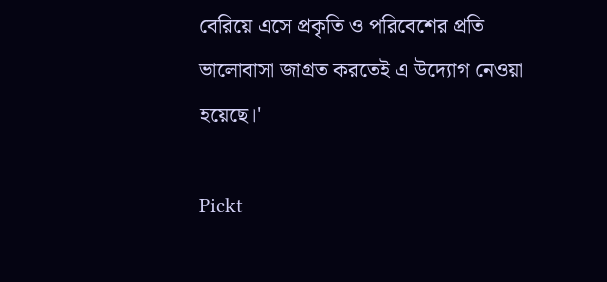বেরিয়ে এসে প্রকৃতি ও পরিবেশের প্রতি ভালোবাসা জাগ্রত করতেই এ উদ্যোগ নেওয়া হয়েছে।'

Pickt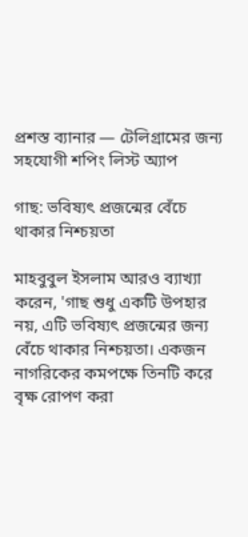প্রশস্ত ব্যানার — টেলিগ্রামের জন্য সহযোগী শপিং লিস্ট অ্যাপ

গাছ: ভবিষ্যৎ প্রজন্মের বেঁচে থাকার নিশ্চয়তা

মাহবুবুল ইসলাম আরও ব্যাখ্যা করেন, 'গাছ শুধু একটি উপহার নয়, এটি ভবিষ্যৎ প্রজন্মের জন্য বেঁচে থাকার নিশ্চয়তা। একজন নাগরিকের কমপক্ষে তিনটি করে বৃক্ষ রোপণ করা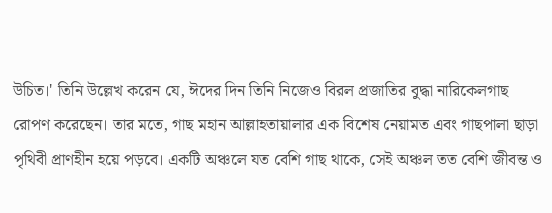উচিত।' তিনি উল্লেখ করেন যে, ঈদের দিন তিনি নিজেও বিরল প্রজাতির বুদ্ধা নারিকেলগাছ রোপণ করেছেন। তার মতে, গাছ মহান আল্লাহতায়ালার এক বিশেষ নেয়ামত এবং গাছপালা ছাড়া পৃথিবী প্রাণহীন হয়ে পড়বে। একটি অঞ্চলে যত বেশি গাছ থাকে, সেই অঞ্চল তত বেশি জীবন্ত ও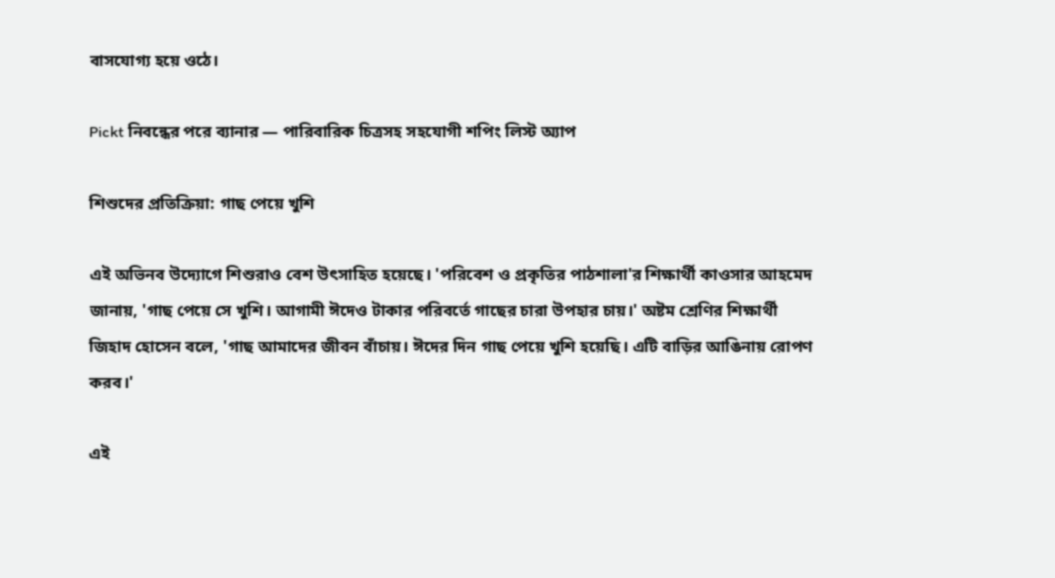বাসযোগ্য হয়ে ওঠে।

Pickt নিবন্ধের পরে ব্যানার — পারিবারিক চিত্রসহ সহযোগী শপিং লিস্ট অ্যাপ

শিশুদের প্রতিক্রিয়া: গাছ পেয়ে খুশি

এই অভিনব উদ্যোগে শিশুরাও বেশ উৎসাহিত হয়েছে। 'পরিবেশ ও প্রকৃতির পাঠশালা'র শিক্ষার্থী কাওসার আহমেদ জানায়, 'গাছ পেয়ে সে খুশি। আগামী ঈদেও টাকার পরিবর্তে গাছের চারা উপহার চায়।' অষ্টম শ্রেণির শিক্ষার্থী জিহাদ হোসেন বলে, 'গাছ আমাদের জীবন বাঁচায়। ঈদের দিন গাছ পেয়ে খুশি হয়েছি। এটি বাড়ির আঙিনায় রোপণ করব।'

এই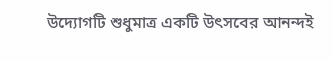উদ্যোগটি শুধুমাত্র একটি উৎসবের আনন্দই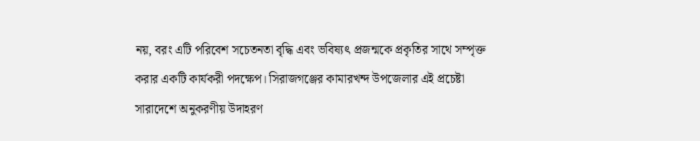নয়, বরং এটি পরিবেশ সচেতনতা বৃদ্ধি এবং ভবিষ্যৎ প্রজন্মকে প্রকৃতির সাথে সম্পৃক্ত করার একটি কার্যকরী পদক্ষেপ। সিরাজগঞ্জের কামারখন্দ উপজেলার এই প্রচেষ্টা সারাদেশে অনুকরণীয় উদাহরণ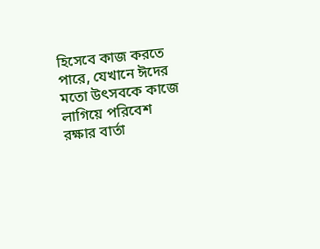হিসেবে কাজ করতে পারে, যেখানে ঈদের মতো উৎসবকে কাজে লাগিয়ে পরিবেশ রক্ষার বার্তা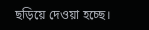ছড়িয়ে দেওয়া হচ্ছে।